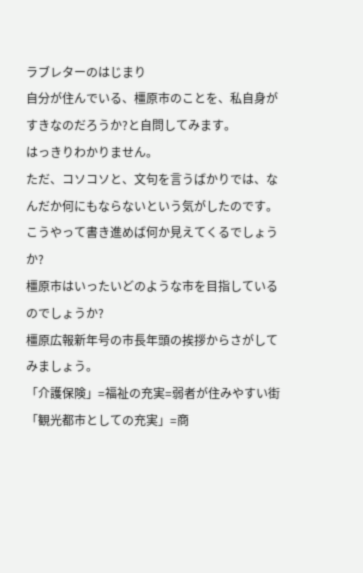ラブレターのはじまり
自分が住んでいる、橿原市のことを、私自身がすきなのだろうか?と自問してみます。
はっきりわかりません。
ただ、コソコソと、文句を言うばかりでは、なんだか何にもならないという気がしたのです。
こうやって書き進めば何か見えてくるでしょうか?
橿原市はいったいどのような市を目指しているのでしょうか?
橿原広報新年号の市長年頭の挨拶からさがしてみましょう。
「介護保険」=福祉の充実=弱者が住みやすい街
「観光都市としての充実」=商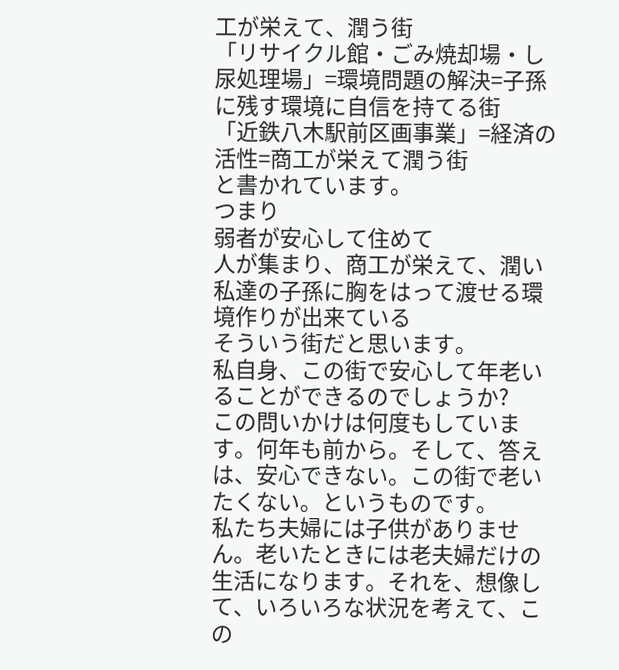工が栄えて、潤う街
「リサイクル館・ごみ焼却場・し尿処理場」=環境問題の解決=子孫に残す環境に自信を持てる街
「近鉄八木駅前区画事業」=経済の活性=商工が栄えて潤う街
と書かれています。
つまり
弱者が安心して住めて
人が集まり、商工が栄えて、潤い
私達の子孫に胸をはって渡せる環境作りが出来ている
そういう街だと思います。
私自身、この街で安心して年老いることができるのでしょうか?
この問いかけは何度もしています。何年も前から。そして、答えは、安心できない。この街で老いたくない。というものです。
私たち夫婦には子供がありません。老いたときには老夫婦だけの生活になります。それを、想像して、いろいろな状況を考えて、この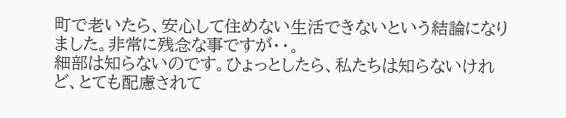町で老いたら、安心して住めない生活できないという結論になりました。非常に残念な事ですが・・。
細部は知らないのです。ひょっとしたら、私たちは知らないけれど、とても配慮されて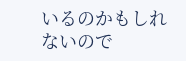いるのかもしれないので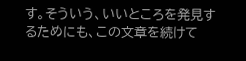す。そういう、いいところを発見するためにも、この文章を続けて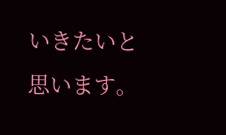いきたいと思います。